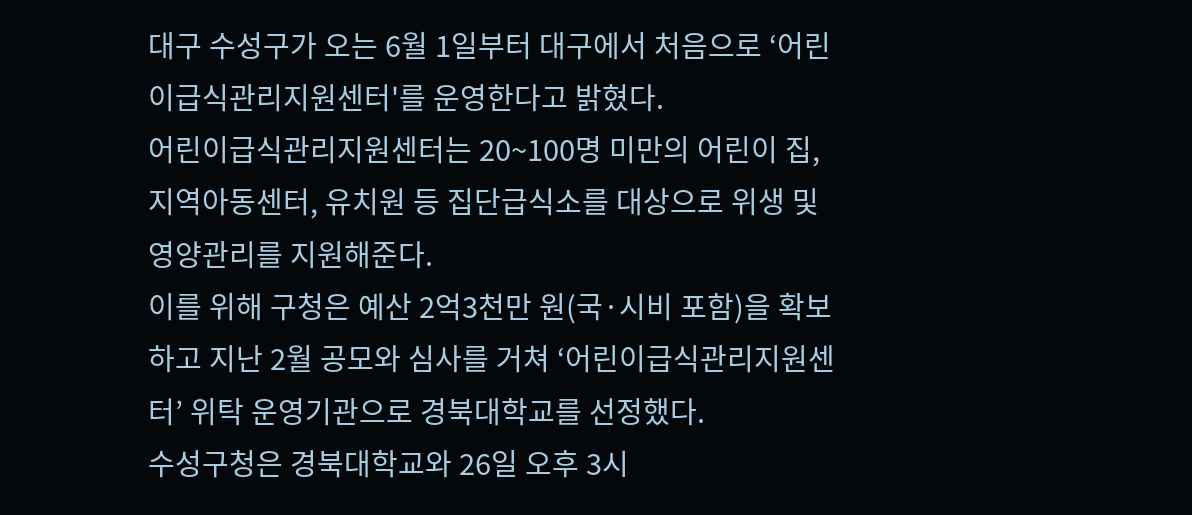대구 수성구가 오는 6월 1일부터 대구에서 처음으로 ‘어린이급식관리지원센터'를 운영한다고 밝혔다.
어린이급식관리지원센터는 20~100명 미만의 어린이 집, 지역아동센터, 유치원 등 집단급식소를 대상으로 위생 및 영양관리를 지원해준다.
이를 위해 구청은 예산 2억3천만 원(국·시비 포함)을 확보하고 지난 2월 공모와 심사를 거쳐 ‘어린이급식관리지원센터’ 위탁 운영기관으로 경북대학교를 선정했다.
수성구청은 경북대학교와 26일 오후 3시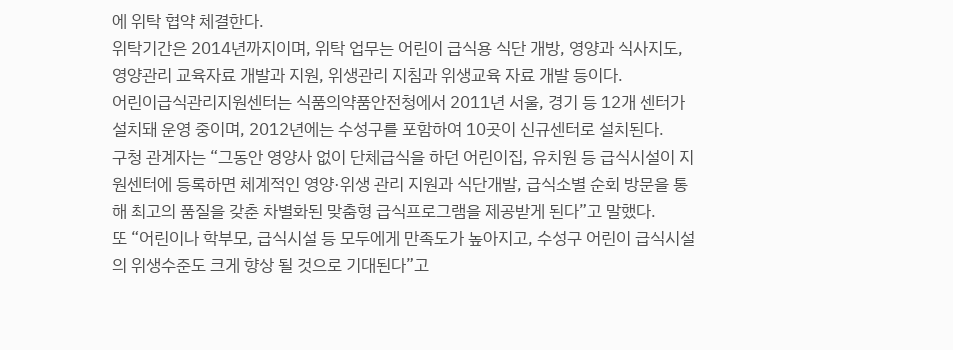에 위탁 협약 체결한다.
위탁기간은 2014년까지이며, 위탁 업무는 어린이 급식용 식단 개방, 영양과 식사지도, 영양관리 교육자료 개발과 지원, 위생관리 지침과 위생교육 자료 개발 등이다.
어린이급식관리지원센터는 식품의약품안전청에서 2011년 서울, 경기 등 12개 센터가 설치돼 운영 중이며, 2012년에는 수성구를 포함하여 10곳이 신규센터로 설치된다.
구청 관계자는 “그동안 영양사 없이 단체급식을 하던 어린이집, 유치원 등 급식시설이 지원센터에 등록하면 체계적인 영양·위생 관리 지원과 식단개발, 급식소별 순회 방문을 통해 최고의 품질을 갖춘 차별화된 맞춤형 급식프로그램을 제공받게 된다”고 말했다.
또 “어린이나 학부모, 급식시설 등 모두에게 만족도가 높아지고, 수성구 어린이 급식시설의 위생수준도 크게 향상 될 것으로 기대된다”고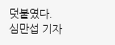덧붙였다.
심만섭 기자